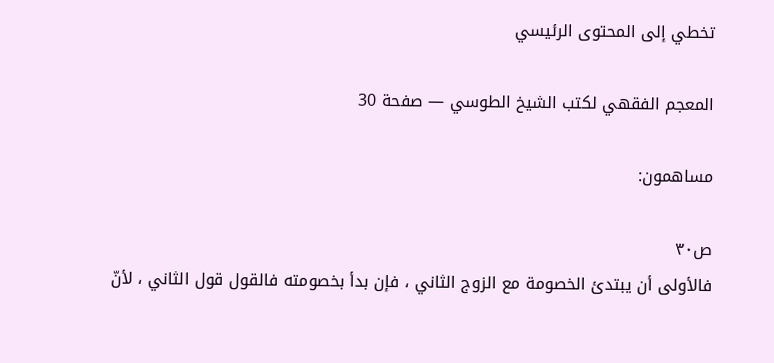تخطي إلى المحتوى الرئيسي

المعجم الفقهي لكتب الشيخ الطوسي — صفحة 30

مساهمون:

ص٣٠
فالأولى أن يبتدئ الخصومة مع الزوج الثاني ، فإن بدأ بخصومته فالقول قول الثاني ، لأنّ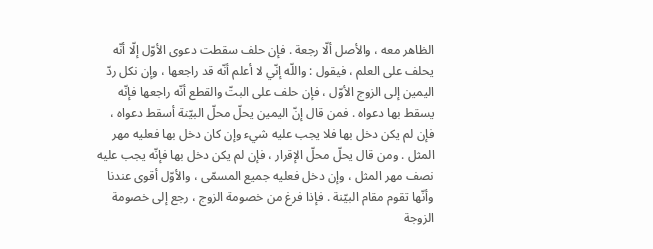الظاهر معه ، والأصل ألّا رجعة . فإن حلف سقطت دعوى الأوّل إلّا أنّه يحلف على العلم ، فيقول : واللّه إنّي لا أعلم أنّه قد راجعها ، وإن نكل ردّ اليمين إلى الزوج الأوّل ، فإن حلف على البتّ والقطع أنّه راجعها فإنّه يسقط بها دعواه . فمن قال إنّ اليمين يحلّ محلّ البيّنة أسقط دعواه ، فإن لم يكن دخل بها فلا يجب عليه شيء وإن كان دخل بها فعليه مهر المثل . ومن قال يحلّ محلّ الإقرار ، فإن لم يكن دخل بها فإنّه يجب عليه نصف مهر المثل ، وإن دخل فعليه جميع المسمّى ، والأوّل أقوى عندنا وأنّها تقوم مقام البيّنة . فإذا فرغ من خصومة الزوج ، رجع إلى خصومة الزوجة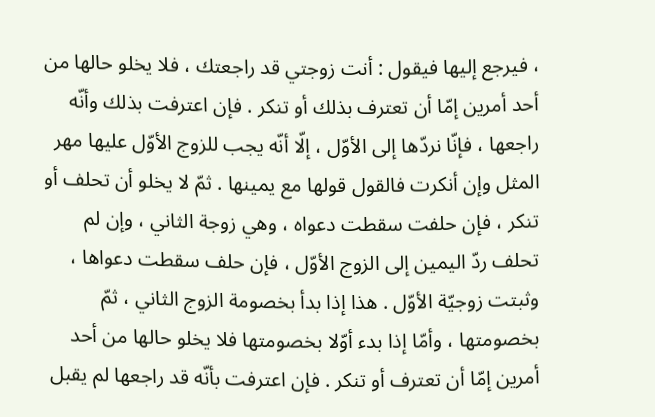، فيرجع إليها فيقول : أنت زوجتي قد راجعتك ، فلا يخلو حالها من أحد أمرين إمّا أن تعترف بذلك أو تنكر . فإن اعترفت بذلك وأنّه راجعها ، فإنّا نردّها إلى الأوّل ، إلّا أنّه يجب للزوج الأوّل عليها مهر المثل وإن أنكرت فالقول قولها مع يمينها . ثمّ لا يخلو أن تحلف أو تنكر ، فإن حلفت سقطت دعواه ، وهي زوجة الثاني ، وإن لم تحلف ردّ اليمين إلى الزوج الأوّل ، فإن حلف سقطت دعواها ، وثبتت زوجيّة الأوّل . هذا إذا بدأ بخصومة الزوج الثاني ، ثمّ بخصومتها ، وأمّا إذا بدء أوّلا بخصومتها فلا يخلو حالها من أحد أمرين إمّا أن تعترف أو تنكر . فإن اعترفت بأنّه قد راجعها لم يقبل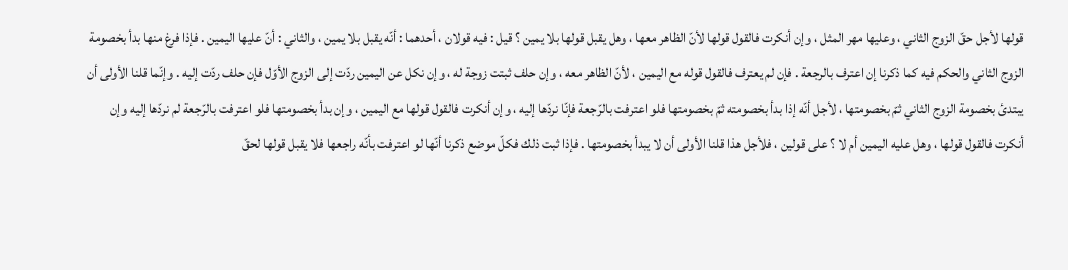قولها لأجل حقّ الزوج الثاني ، وعليها مهر المثل ، وإن أنكرت فالقول قولها لأنّ الظاهر معها ، وهل يقبل قولها بلا يمين ؟ قيل : فيه قولان ، أحدهما : أنّه يقبل بلا يمين ، والثاني : أنّ عليها اليمين . فإذا فرغ منها بدأ بخصومة الزوج الثاني والحكم فيه كما ذكرنا إن اعترف بالرجعة . فإن لم يعترف فالقول قوله مع اليمين ، لأنّ الظاهر معه ، وإن حلف ثبتت زوجة له ، وإن نكل عن اليمين ردّت إلى الزوج الأوّل فإن حلف ردّت إليه . وإنّما قلنا الأولى أن يبتدئ بخصومة الزوج الثاني ثمّ بخصومتها ، لأجل أنّه إذا بدأ بخصومته ثمّ بخصومتها فلو اعترفت بالرّجعة فإنّا نردّها إليه ، وإن أنكرت فالقول قولها مع اليمين ، وإن بدأ بخصومتها فلو اعترفت بالرّجعة لم نردّها إليه وإن أنكرت فالقول قولها ، وهل عليه اليمين أم لا ؟ على قولين ، فلأجل هذا قلنا الأولى أن لا يبدأ بخصومتها . فإذا ثبت ذلك فكلّ موضع ذكرنا أنّها لو اعترفت بأنّه راجعها فلا يقبل قولها لحقّ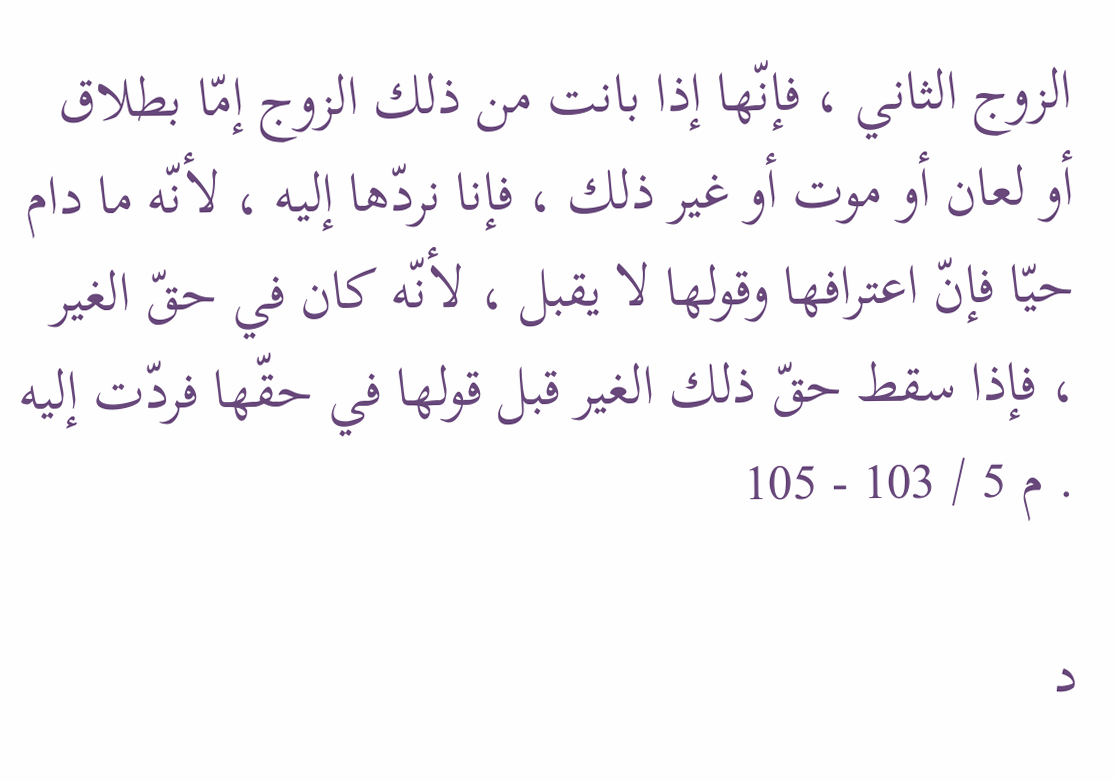الزوج الثاني ، فإنّها إذا بانت من ذلك الزوج إمّا بطلاق أو لعان أو موت أو غير ذلك ، فإنا نردّها إليه ، لأنّه ما دام حيّا فإنّ اعترافها وقولها لا يقبل ، لأنّه كان في حقّ الغير ، فإذا سقط حقّ ذلك الغير قبل قولها في حقّها فردّت إليه . م 5 / 103 - 105

د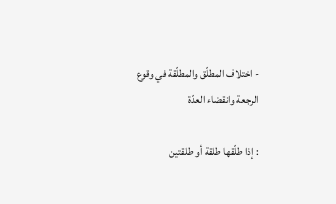- اختلاف المطلّق والمطلّقة في وقوع الرجعة وانقضاء العدّة

: إذا طلّقها طلقة أو طلقتين